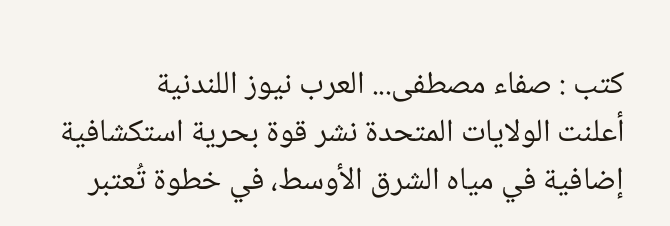كتب : صفاء مصطفى... العرب نيوز اللندنية
أعلنت الولايات المتحدة نشر قوة بحرية استكشافية إضافية في مياه الشرق الأوسط، في خطوة تُعتبر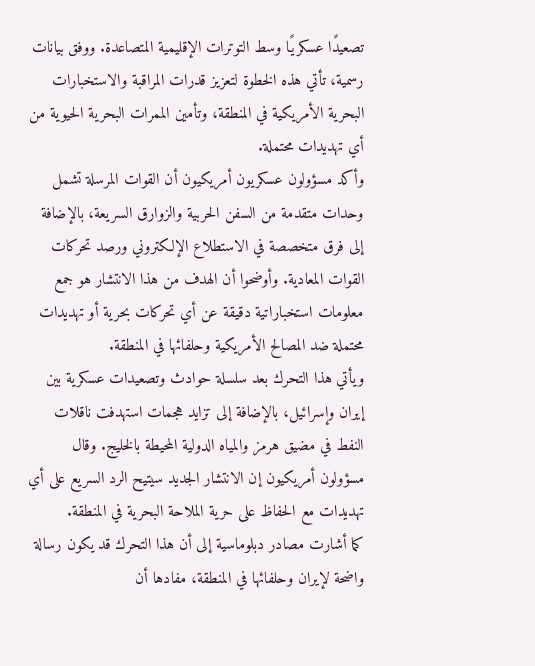تصعيدًا عسكريًا وسط التوترات الإقليمية المتصاعدة. ووفق بيانات رسمية، تأتي هذه الخطوة لتعزيز قدرات المراقبة والاستخبارات البحرية الأمريكية في المنطقة، وتأمين الممرات البحرية الحيوية من أي تهديدات محتملة.
وأكد مسؤولون عسكريون أمريكيون أن القوات المرسلة تشمل وحدات متقدمة من السفن الحربية والزوارق السريعة، بالإضافة إلى فرق متخصصة في الاستطلاع الإلكتروني ورصد تحركات القوات المعادية. وأوضحوا أن الهدف من هذا الانتشار هو جمع معلومات استخباراتية دقيقة عن أي تحركات بحرية أو تهديدات محتملة ضد المصالح الأمريكية وحلفائها في المنطقة.
ويأتي هذا التحرك بعد سلسلة حوادث وتصعيدات عسكرية بين إيران وإسرائيل، بالإضافة إلى تزايد هجمات استهدفت ناقلات النفط في مضيق هرمز والمياه الدولية المحيطة بالخليج. وقال مسؤولون أمريكيون إن الانتشار الجديد سيتيح الرد السريع على أي تهديدات مع الحفاظ على حرية الملاحة البحرية في المنطقة.
كما أشارت مصادر دبلوماسية إلى أن هذا التحرك قد يكون رسالة واضحة لإيران وحلفائها في المنطقة، مفادها أن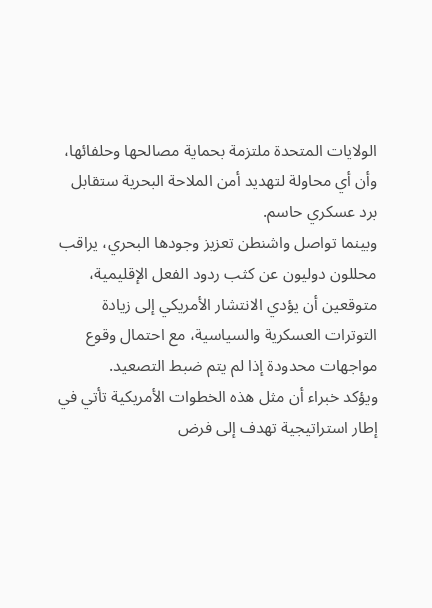الولايات المتحدة ملتزمة بحماية مصالحها وحلفائها، وأن أي محاولة لتهديد أمن الملاحة البحرية ستقابل برد عسكري حاسم.
وبينما تواصل واشنطن تعزيز وجودها البحري، يراقب محللون دوليون عن كثب ردود الفعل الإقليمية، متوقعين أن يؤدي الانتشار الأمريكي إلى زيادة التوترات العسكرية والسياسية، مع احتمال وقوع مواجهات محدودة إذا لم يتم ضبط التصعيد.
ويؤكد خبراء أن مثل هذه الخطوات الأمريكية تأتي في إطار استراتيجية تهدف إلى فرض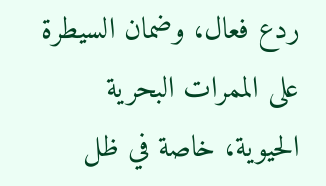ردع فعال، وضمان السيطرة على الممرات البحرية الحيوية، خاصة في ظل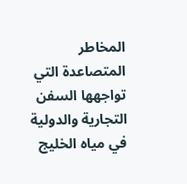المخاطر المتصاعدة التي تواجهها السفن التجارية والدولية في مياه الخليج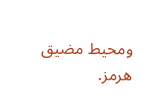ومحيط مضيق هرمز.